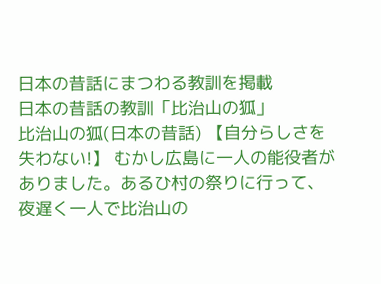日本の昔話にまつわる教訓を掲載
日本の昔話の教訓「比治山の狐」
比治山の狐(日本の昔話) 【自分らしさを失わない!】 むかし広島に一人の能役者がありました。あるひ村の祭りに行って、夜遅く一人で比治山の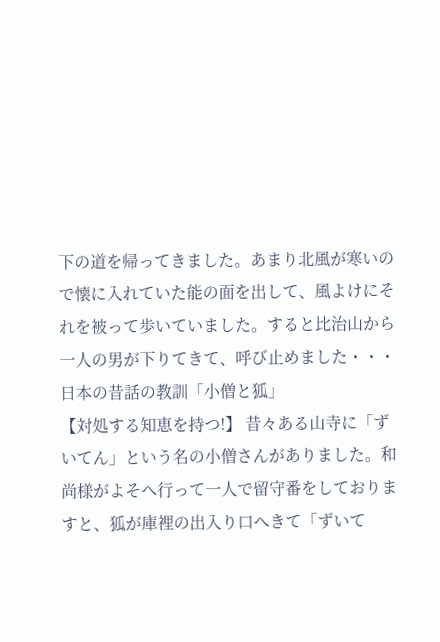下の道を帰ってきました。あまり北風が寒いので懐に入れていた能の面を出して、風よけにそれを被って歩いていました。すると比治山から一人の男が下りてきて、呼び止めました・・・
日本の昔話の教訓「小僧と狐」
【対処する知恵を持つ!】 昔々ある山寺に「ずいてん」という名の小僧さんがありました。和尚様がよそへ行って一人で留守番をしておりますと、狐が庫裡の出入り口へきて「ずいて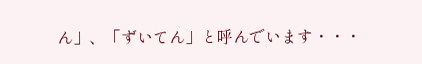ん」、「ずいてん」と呼んでいます・・・